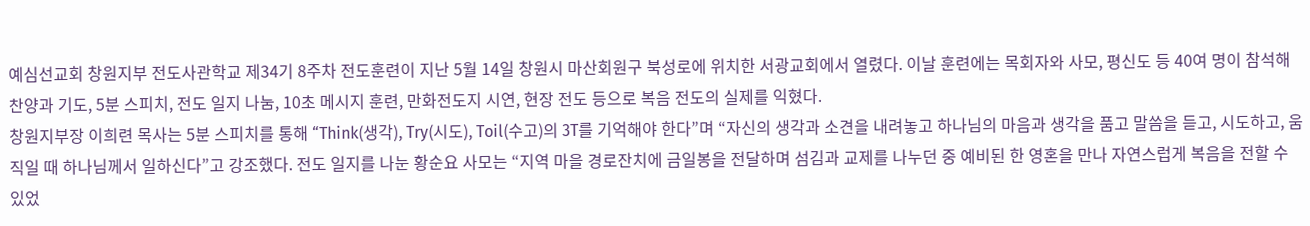예심선교회 창원지부 전도사관학교 제34기 8주차 전도훈련이 지난 5월 14일 창원시 마산회원구 북성로에 위치한 서광교회에서 열렸다. 이날 훈련에는 목회자와 사모, 평신도 등 40여 명이 참석해 찬양과 기도, 5분 스피치, 전도 일지 나눔, 10초 메시지 훈련, 만화전도지 시연, 현장 전도 등으로 복음 전도의 실제를 익혔다.
창원지부장 이희련 목사는 5분 스피치를 통해 “Think(생각), Try(시도), Toil(수고)의 3T를 기억해야 한다”며 “자신의 생각과 소견을 내려놓고 하나님의 마음과 생각을 품고 말씀을 듣고, 시도하고, 움직일 때 하나님께서 일하신다”고 강조했다. 전도 일지를 나눈 황순요 사모는 “지역 마을 경로잔치에 금일봉을 전달하며 섬김과 교제를 나누던 중 예비된 한 영혼을 만나 자연스럽게 복음을 전할 수 있었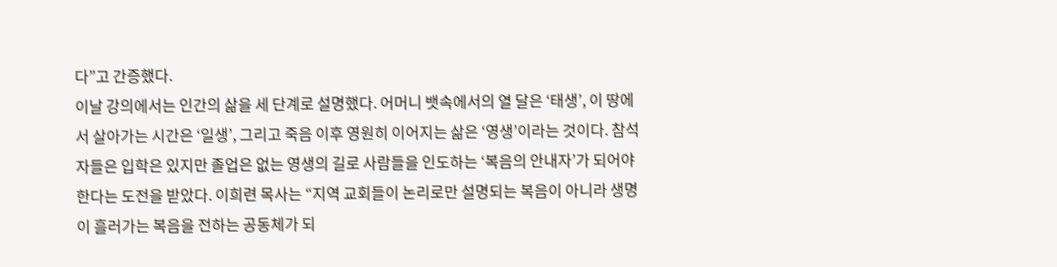다”고 간증했다.
이날 강의에서는 인간의 삶을 세 단계로 설명했다. 어머니 뱃속에서의 열 달은 ‘태생’, 이 땅에서 살아가는 시간은 ‘일생’, 그리고 죽음 이후 영원히 이어지는 삶은 ‘영생’이라는 것이다. 참석자들은 입학은 있지만 졸업은 없는 영생의 길로 사람들을 인도하는 ‘복음의 안내자’가 되어야 한다는 도전을 받았다. 이희련 목사는 “지역 교회들이 논리로만 설명되는 복음이 아니라 생명이 흘러가는 복음을 전하는 공동체가 되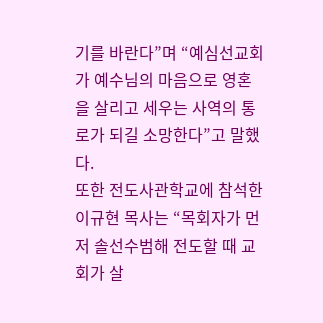기를 바란다”며 “예심선교회가 예수님의 마음으로 영혼을 살리고 세우는 사역의 통로가 되길 소망한다”고 말했다.
또한 전도사관학교에 참석한 이규현 목사는 “목회자가 먼저 솔선수범해 전도할 때 교회가 살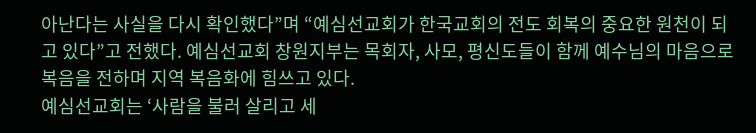아난다는 사실을 다시 확인했다”며 “예심선교회가 한국교회의 전도 회복의 중요한 원천이 되고 있다”고 전했다. 예심선교회 창원지부는 목회자, 사모, 평신도들이 함께 예수님의 마음으로 복음을 전하며 지역 복음화에 힘쓰고 있다.
예심선교회는 ‘사람을 불러 살리고 세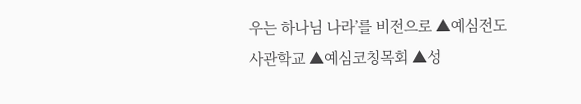우는 하나님 나라’를 비전으로 ▲예심전도사관학교 ▲예심코칭목회 ▲성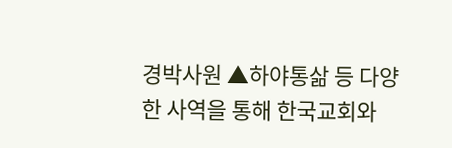경박사원 ▲하야통삶 등 다양한 사역을 통해 한국교회와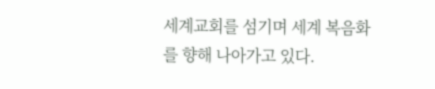세계교회를 섬기며 세계 복음화를 향해 나아가고 있다.